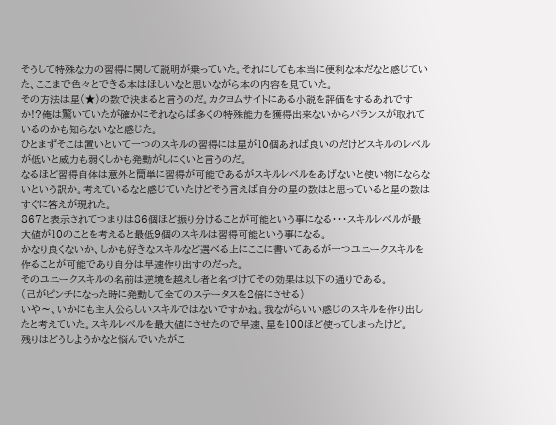そうして特殊な力の習得に関して説明が乗っていた。それにしても本当に便利な本だなと感じていた、ここまで色々とできる本はほしいなと思いながら本の内容を見ていた。
その方法は星(★)の数で決まると言うのだ。カクヨムサイトにある小説を評価をするあれですか!?俺は驚いていたが確かにそれならば多くの特殊能力を獲得出来ないからバランスが取れているのかも知らないなと感じた。
ひとまずそこは置いといて一つのスキルの習得には星が10個あれば良いのだけどスキルのレベルが低いと威力も弱くしかも発動がしにくいと言うのだ。
なるほど習得自体は意外と簡単に習得が可能であるがスキルレベルをあげないと使い物にならないという訳か。考えているなと感じていたけどそう言えば自分の星の数はと思っていると星の数はすぐに答えが現れた。
867と表示されてつまりは86個ほど振り分けることが可能という事になる・・・スキルレベルが最大値が10のことを考えると最低9個のスキルは習得可能という事になる。
かなり良くないか、しかも好きなスキルなど選べる上にここに書いてあるが一つユニークスキルを作ることが可能であり自分は早速作り出すのだった。
そのユニークスキルの名前は逆境を越えし者と名づけてその効果は以下の通りである。
(己がピンチになった時に発動して全てのステータスを2倍にさせる)
いや〜、いかにも主人公らしいスキルではないですかね。我ながらいい感じのスキルを作り出したと考えていた。スキルレベルを最大値にさせたので早速、星を100ほど使ってしまったけど。
残りはどうしようかなと悩んでいたがこ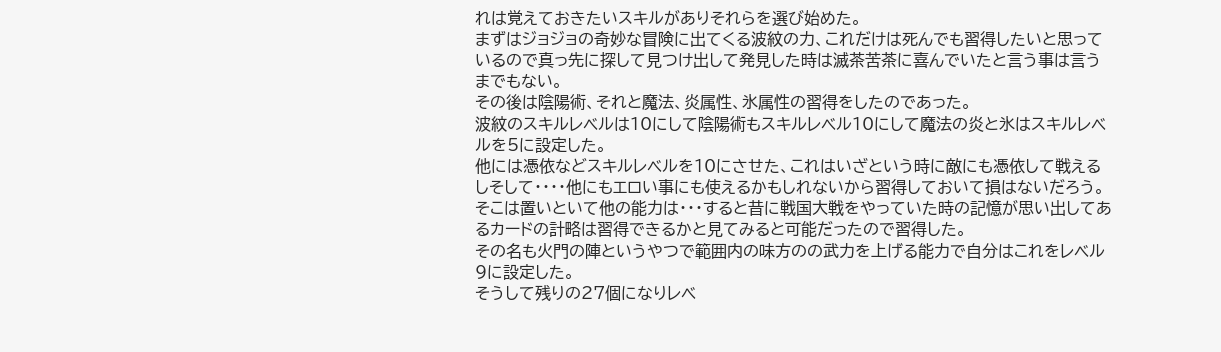れは覚えておきたいスキルがありそれらを選び始めた。
まずはジョジョの奇妙な冒険に出てくる波紋の力、これだけは死んでも習得したいと思っているので真っ先に探して見つけ出して発見した時は滅茶苦茶に喜んでいたと言う事は言うまでもない。
その後は陰陽術、それと魔法、炎属性、氷属性の習得をしたのであった。
波紋のスキルレベルは10にして陰陽術もスキルレベル10にして魔法の炎と氷はスキルレベルを5に設定した。
他には憑依などスキルレベルを10にさせた、これはいざという時に敵にも憑依して戦えるしそして・・・・他にもエロい事にも使えるかもしれないから習得しておいて損はないだろう。
そこは置いといて他の能力は・・・すると昔に戦国大戦をやっていた時の記憶が思い出してあるカードの計略は習得できるかと見てみると可能だったので習得した。
その名も火門の陣というやつで範囲内の味方のの武力を上げる能力で自分はこれをレベル9に設定した。
そうして残りの27個になりレベ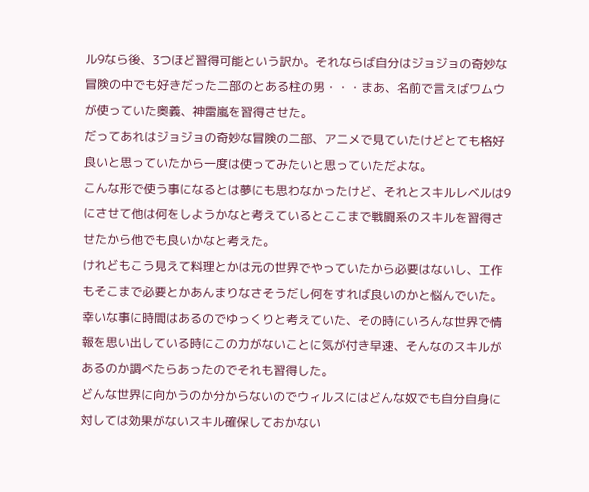ル9なら後、3つほど習得可能という訳か。それならば自分はジョジョの奇妙な冒険の中でも好きだった二部のとある柱の男・・・まあ、名前で言えばワムウが使っていた奥義、神雷嵐を習得させた。
だってあれはジョジョの奇妙な冒険の二部、アニメで見ていたけどとても格好良いと思っていたから一度は使ってみたいと思っていただよな。
こんな形で使う事になるとは夢にも思わなかったけど、それとスキルレベルは9にさせて他は何をしようかなと考えているとここまで戦闘系のスキルを習得させたから他でも良いかなと考えた。
けれどもこう見えて料理とかは元の世界でやっていたから必要はないし、工作もそこまで必要とかあんまりなさそうだし何をすれば良いのかと悩んでいた。
幸いな事に時間はあるのでゆっくりと考えていた、その時にいろんな世界で情報を思い出している時にこの力がないことに気が付き早速、そんなのスキルがあるのか調べたらあったのでそれも習得した。
どんな世界に向かうのか分からないのでウィルスにはどんな奴でも自分自身に対しては効果がないスキル確保しておかない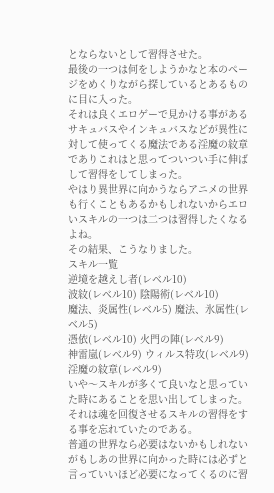とならないとして習得させた。
最後の一つは何をしようかなと本のページをめくりながら探しているとあるものに目に入った。
それは良くエロゲーで見かける事があるサキュバスやインキュバスなどが異性に対して使ってくる魔法である淫魔の紋章でありこれはと思ってついつい手に伸ばして習得をしてしまった。
やはり異世界に向かうならアニメの世界も行くこともあるかもしれないからエロいスキルの一つは二つは習得したくなるよね。
その結果、こうなりました。
スキル一覧
逆境を越えし者(レベル10)
波紋(レベル10) 陰陽術(レベル10)
魔法、炎属性(レベル5) 魔法、氷属性(レベル5)
憑依(レベル10) 火門の陣(レベル9)
神雷嵐(レベル9) ウィルス特攻(レベル9)
淫魔の紋章(レベル9)
いや〜スキルが多くて良いなと思っていた時にあることを思い出してしまった。それは魂を回復させるスキルの習得をする事を忘れていたのである。
普通の世界なら必要はないかもしれないがもしあの世界に向かった時には必ずと言っていいほど必要になってくるのに習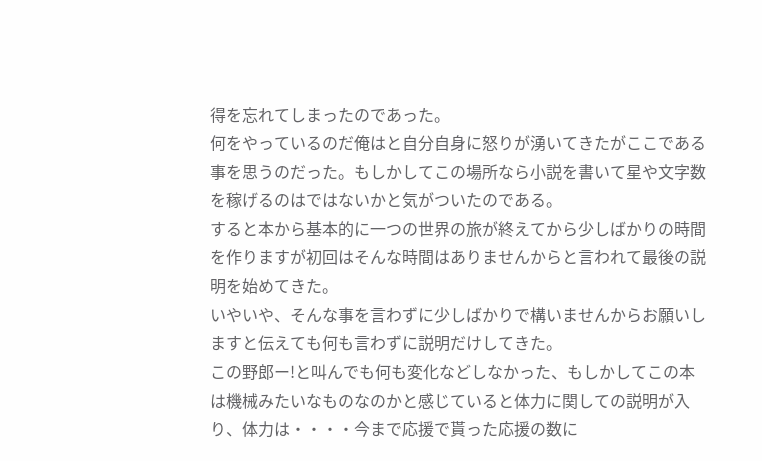得を忘れてしまったのであった。
何をやっているのだ俺はと自分自身に怒りが湧いてきたがここである事を思うのだった。もしかしてこの場所なら小説を書いて星や文字数を稼げるのはではないかと気がついたのである。
すると本から基本的に一つの世界の旅が終えてから少しばかりの時間を作りますが初回はそんな時間はありませんからと言われて最後の説明を始めてきた。
いやいや、そんな事を言わずに少しばかりで構いませんからお願いしますと伝えても何も言わずに説明だけしてきた。
この野郎ー!と叫んでも何も変化などしなかった、もしかしてこの本は機械みたいなものなのかと感じていると体力に関しての説明が入り、体力は・・・・今まで応援で貰った応援の数に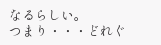なるらしい。
つまり・・・どれぐ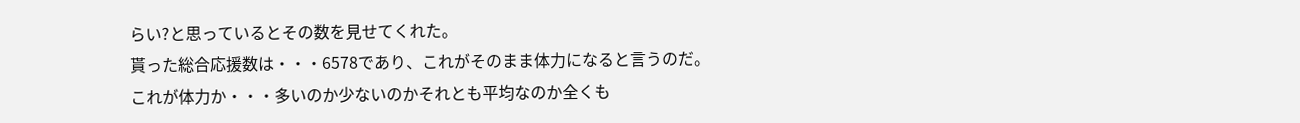らい?と思っているとその数を見せてくれた。
貰った総合応援数は・・・6578であり、これがそのまま体力になると言うのだ。
これが体力か・・・多いのか少ないのかそれとも平均なのか全くも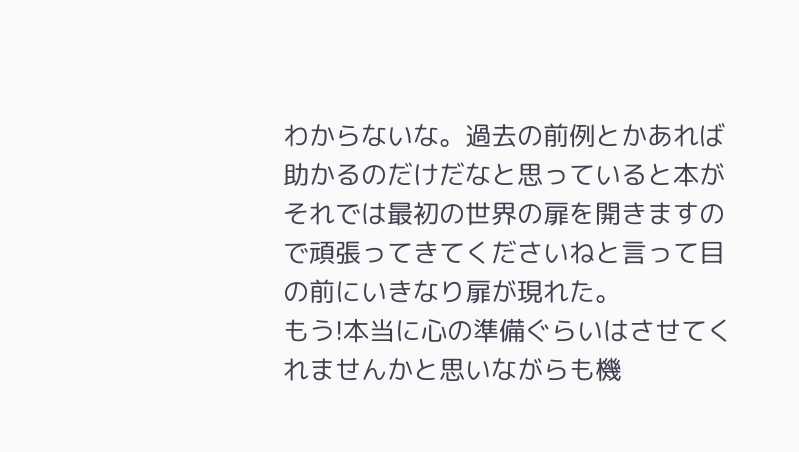わからないな。過去の前例とかあれば助かるのだけだなと思っていると本がそれでは最初の世界の扉を開きますので頑張ってきてくださいねと言って目の前にいきなり扉が現れた。
もう!本当に心の準備ぐらいはさせてくれませんかと思いながらも機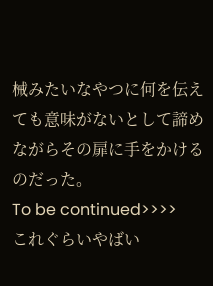械みたいなやつに何を伝えても意味がないとして諦めながらその扉に手をかけるのだった。
To be continued>>>>
これぐらいやばい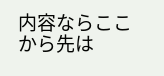内容ならここから先は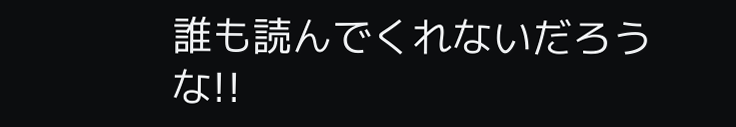誰も読んでくれないだろうな!!